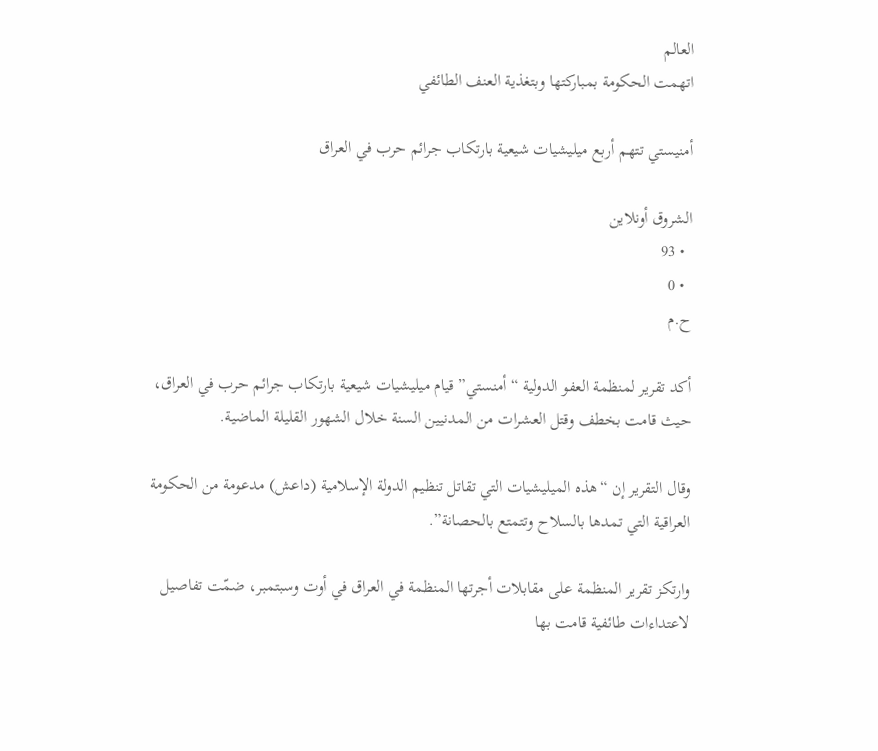العالم
اتهمت الحكومة بمباركتها وبتغذية العنف الطائفي

أمنيستي تتهم أربع ميليشيات شيعية بارتكاب جرائم حرب في العراق

الشروق أونلاين
  • 93
  • 0
ح.م

أكد تقرير لمنظمة العفو الدولية “أمنستي” قيام ميليشيات شيعية بارتكاب جرائم حرب في العراق، حيث قامت بخطف وقتل العشرات من المدنيين السنة خلال الشهور القليلة الماضية.

وقال التقرير إن “هذه الميليشيات التي تقاتل تنظيم الدولة الإسلامية (داعش) مدعومة من الحكومة العراقية التي تمدها بالسلاح وتتمتع بالحصانة”.

وارتكز تقرير المنظمة على مقابلات أجرتها المنظمة في العراق في أوت وسبتمبر، ضمّت تفاصيل لاعتداءات طائفية قامت بها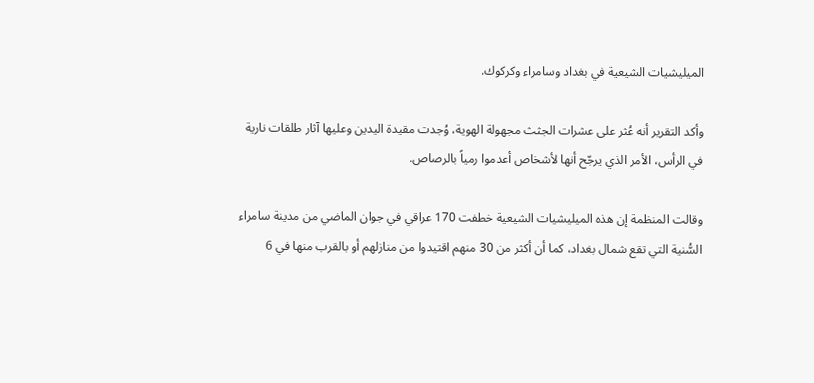الميليشيات الشيعية في بغداد وسامراء وكركوك.

وأكد التقرير أنه عُثر على عشرات الجثث مجهولة الهوية، وُجدت مقيدة اليدين وعليها آثار طلقات نارية في الرأس، الأمر الذي يرجّح أنها لأشخاص أعدموا رمياً بالرصاص.

وقالت المنظمة إن هذه الميليشيات الشيعية خطفت 170 عراقي في جوان الماضي من مدينة سامراء السُّنية التي تقع شمال بغداد، كما أن أكثر من 30 منهم اقتيدوا من منازلهم أو بالقرب منها في 6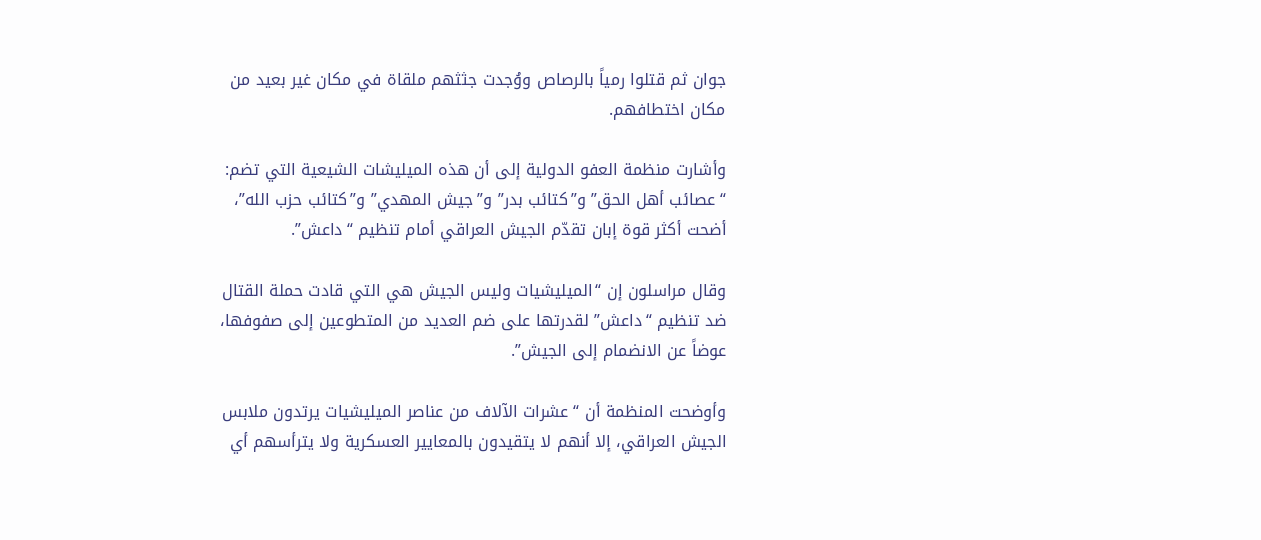جوان ثم قتلوا رمياً بالرصاص ووُجدت جثثهم ملقاة في مكان غير بعيد من مكان اختطافهم.

وأشارت منظمة العفو الدولية إلى أن هذه الميليشات الشيعية التي تضم: “عصائب أهل الحق” و”كتائب بدر” و”جيش المهدي” و”كتائب حزب الله”، أضحت أكثر قوة إبان تقدّم الجيش العراقي أمام تنظيم “داعش”.

وقال مراسلون إن “الميليشيات وليس الجيش هي التي قادت حملة القتال ضد تنظيم “داعش” لقدرتها على ضم العديد من المتطوعين إلى صفوفها، عوضاً عن الانضمام إلى الجيش”.

وأوضحت المنظمة أن “عشرات الآلاف من عناصر الميليشيات يرتدون ملابس الجيش العراقي، إلا أنهم لا يتقيدون بالمعايير العسكرية ولا يترأسهم أي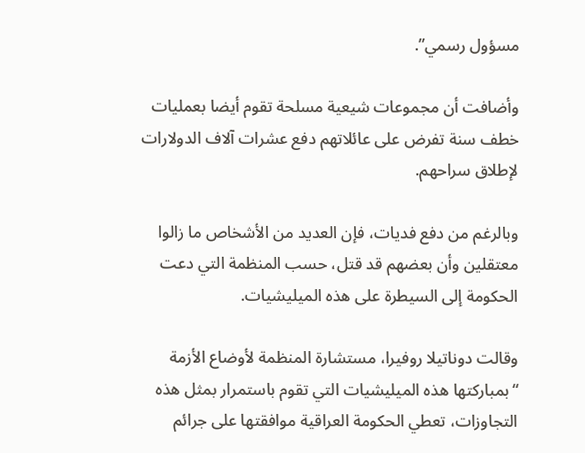مسؤول رسمي”.

وأضافت أن مجموعات شيعية مسلحة تقوم أيضا بعمليات خطف سنة تفرض على عائلاتهم دفع عشرات آلاف الدولارات لإطلاق سراحهم.

وبالرغم من دفع فديات، فإن العديد من الأشخاص ما زالوا معتقلين وأن بعضهم قد قتل، حسب المنظمة التي دعت الحكومة إلى السيطرة على هذه الميليشيات.

وقالت دوناتيلا روفيرا، مستشارة المنظمة لأوضاع الأزمة “بمباركتها هذه الميليشيات التي تقوم باستمرار بمثل هذه التجاوزات، تعطي الحكومة العراقية موافقتها على جرائم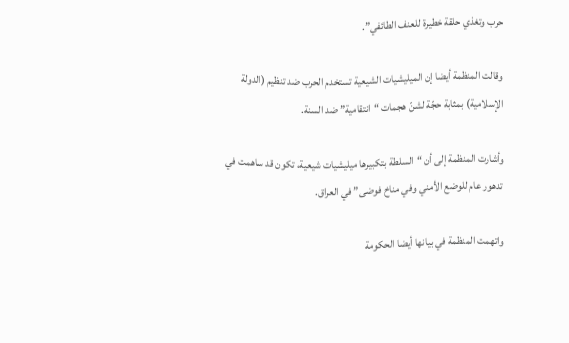حرب وتغذي حلقة خطيرة للعنف الطائفي”.

وقالت المنظمة أيضا إن الميليشيات الشيعية تستخدم الحرب ضد تنظيم (الدولة الإسلامية) بمثابة حجّة لشنّ هجمات “انتقامية” ضد السنة.

وأشارت المنظمة إلى أن “السلطة بتكبيرها ميليشيات شيعية، تكون قد ساهمت في تدهور عام للوضع الأمني وفي مناخ فوضى” في العراق.

واتهمت المنظمة في بيانها أيضا الحكومة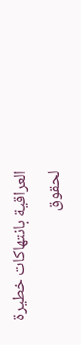العراقية بانتهاكات خطيرة لحقوق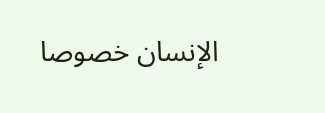الإنسان خصوصا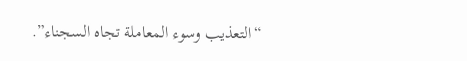“التعذيب وسوء المعاملة تجاه السجناء”.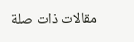مقالات ذات صلة